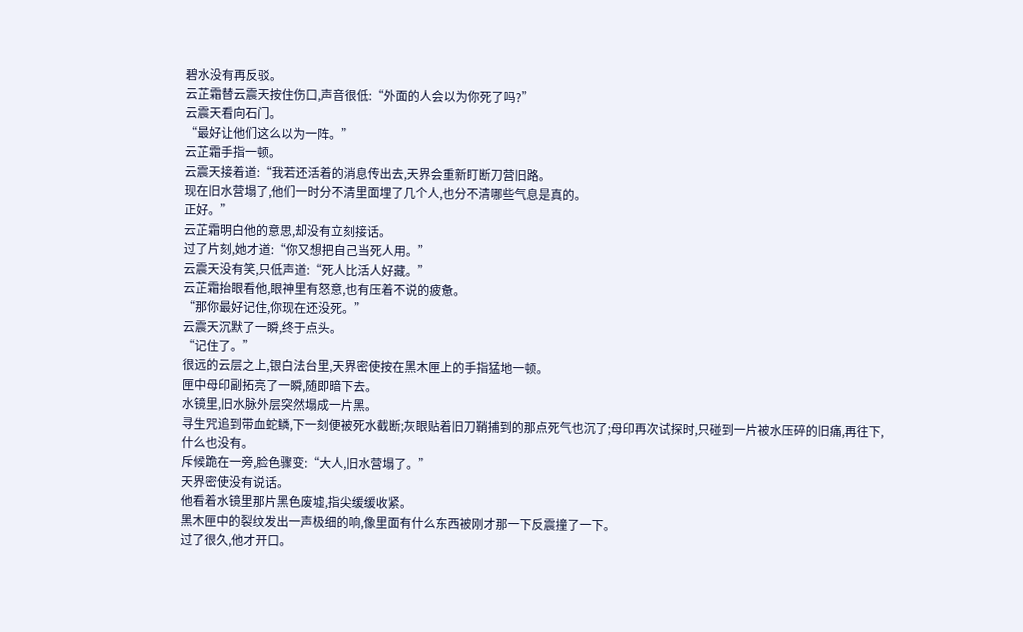碧水没有再反驳。
云芷霜替云震天按住伤口,声音很低:“外面的人会以为你死了吗?”
云震天看向石门。
“最好让他们这么以为一阵。”
云芷霜手指一顿。
云震天接着道:“我若还活着的消息传出去,天界会重新盯断刀营旧路。
现在旧水营塌了,他们一时分不清里面埋了几个人,也分不清哪些气息是真的。
正好。”
云芷霜明白他的意思,却没有立刻接话。
过了片刻,她才道:“你又想把自己当死人用。”
云震天没有笑,只低声道:“死人比活人好藏。”
云芷霜抬眼看他,眼神里有怒意,也有压着不说的疲惫。
“那你最好记住,你现在还没死。”
云震天沉默了一瞬,终于点头。
“记住了。”
很远的云层之上,银白法台里,天界密使按在黑木匣上的手指猛地一顿。
匣中母印副拓亮了一瞬,随即暗下去。
水镜里,旧水脉外层突然塌成一片黑。
寻生咒追到带血蛇鳞,下一刻便被死水截断;灰眼贴着旧刀鞘捕到的那点死气也沉了;母印再次试探时,只碰到一片被水压碎的旧痛,再往下,什么也没有。
斥候跪在一旁,脸色骤变:“大人,旧水营塌了。”
天界密使没有说话。
他看着水镜里那片黑色废墟,指尖缓缓收紧。
黑木匣中的裂纹发出一声极细的响,像里面有什么东西被刚才那一下反震撞了一下。
过了很久,他才开口。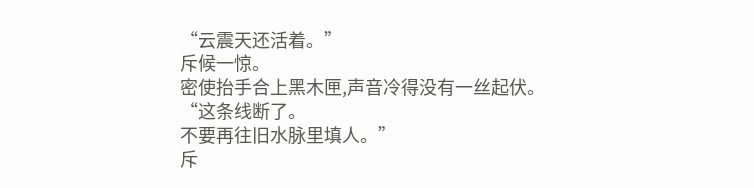“云震天还活着。”
斥候一惊。
密使抬手合上黑木匣,声音冷得没有一丝起伏。
“这条线断了。
不要再往旧水脉里填人。”
斥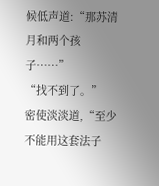候低声道:“那苏清月和两个孩子……”
“找不到了。”
密使淡淡道,“至少不能用这套法子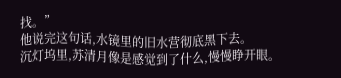找。”
他说完这句话,水镜里的旧水营彻底黑下去。
沉灯坞里,苏清月像是感觉到了什么,慢慢睁开眼。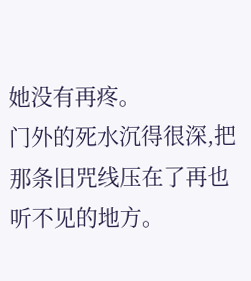她没有再疼。
门外的死水沉得很深,把那条旧咒线压在了再也听不见的地方。